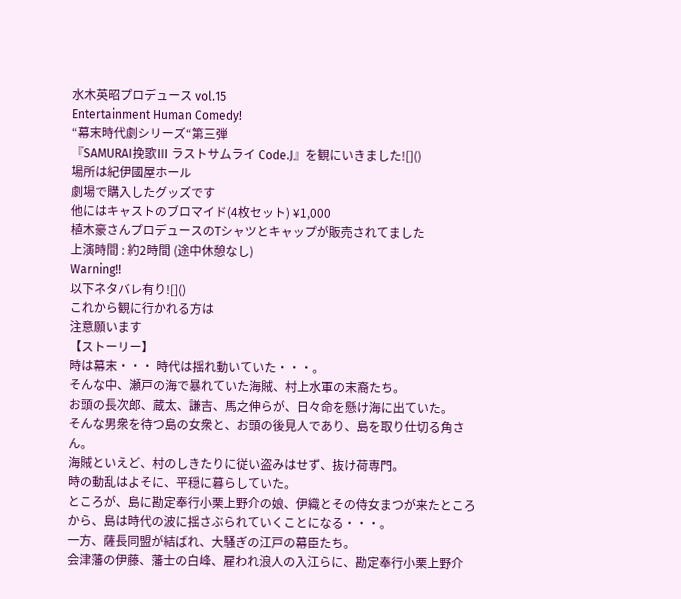水木英昭プロデュース vol.15
Entertainment Human Comedy!
“幕末時代劇シリーズ“第三弾
『SAMURAI挽歌Ⅲ ラストサムライ Code.J』を観にいきました![]()
場所は紀伊國屋ホール
劇場で購入したグッズです
他にはキャストのブロマイド(4枚セット) ¥1,000
植木豪さんプロデュースのTシャツとキャップが販売されてました
上演時間 : 約2時間 (途中休憩なし)
Warning!!
以下ネタバレ有り![]()
これから観に行かれる方は
注意願います
【ストーリー】
時は幕末・・・ 時代は揺れ動いていた・・・。
そんな中、瀬戸の海で暴れていた海賊、村上水軍の末裔たち。
お頭の長次郎、蔵太、謙吉、馬之伸らが、日々命を懸け海に出ていた。
そんな男衆を待つ島の女衆と、お頭の後見人であり、島を取り仕切る角さん。
海賊といえど、村のしきたりに従い盗みはせず、抜け荷専門。
時の動乱はよそに、平穏に暮らしていた。
ところが、島に勘定奉行小栗上野介の娘、伊織とその侍女まつが来たところから、島は時代の波に揺さぶられていくことになる・・・。
一方、薩長同盟が結ばれ、大騒ぎの江戸の幕臣たち。
会津藩の伊藤、藩士の白峰、雇われ浪人の入江らに、勘定奉行小栗上野介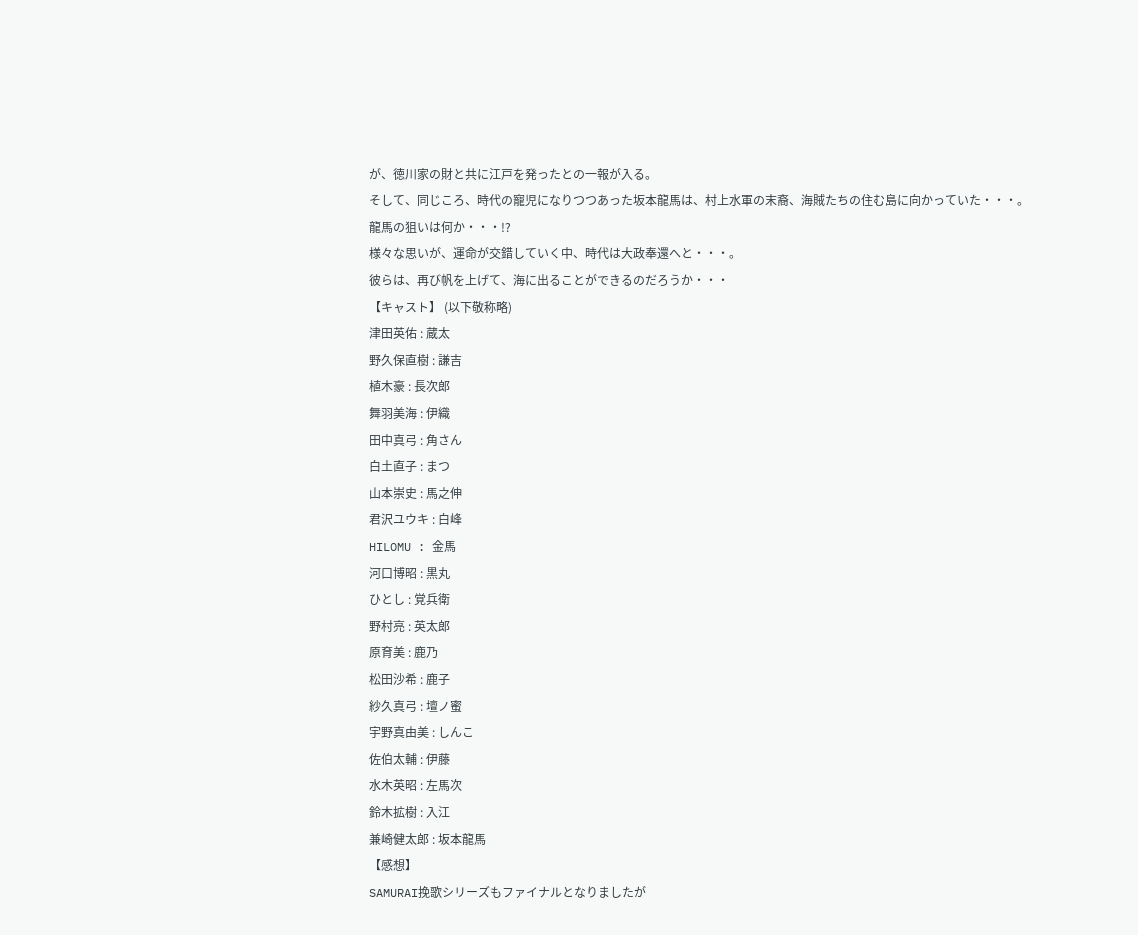が、徳川家の財と共に江戸を発ったとの一報が入る。
そして、同じころ、時代の寵児になりつつあった坂本龍馬は、村上水軍の末裔、海賊たちの住む島に向かっていた・・・。
龍馬の狙いは何か・・・!?
様々な思いが、運命が交錯していく中、時代は大政奉還へと・・・。
彼らは、再び帆を上げて、海に出ることができるのだろうか・・・
【キャスト】 (以下敬称略)
津田英佑 : 蔵太
野久保直樹 : 謙吉
植木豪 : 長次郎
舞羽美海 : 伊織
田中真弓 : 角さん
白土直子 : まつ
山本崇史 : 馬之伸
君沢ユウキ : 白峰
HILOMU : 金馬
河口博昭 : 黒丸
ひとし : 覚兵衛
野村亮 : 英太郎
原育美 : 鹿乃
松田沙希 : 鹿子
紗久真弓 : 壇ノ蜜
宇野真由美 : しんこ
佐伯太輔 : 伊藤
水木英昭 : 左馬次
鈴木拡樹 : 入江
兼崎健太郎 : 坂本龍馬
【感想】
SAMURAI挽歌シリーズもファイナルとなりましたが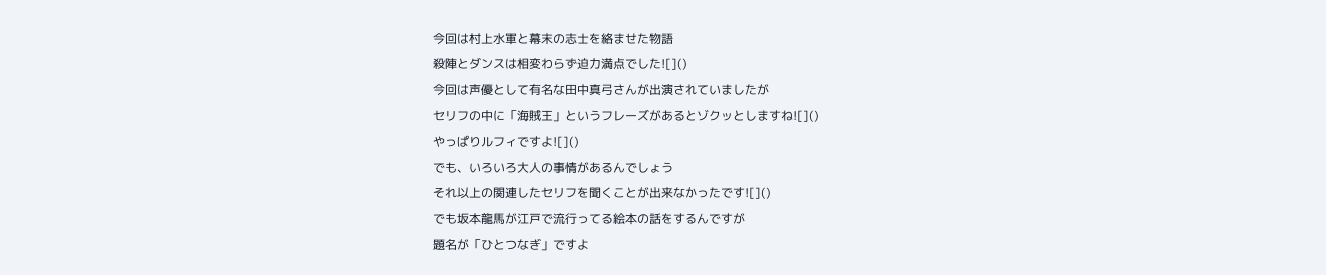今回は村上水軍と幕末の志士を絡ませた物語
殺陣とダンスは相変わらず迫力満点でした![]()
今回は声優として有名な田中真弓さんが出演されていましたが
セリフの中に「海賊王」というフレーズがあるとゾクッとしますね![]()
やっぱりルフィですよ![]()
でも、いろいろ大人の事情があるんでしょう
それ以上の関連したセリフを聞くことが出来なかったです![]()
でも坂本龍馬が江戸で流行ってる絵本の話をするんですが
題名が「ひとつなぎ」ですよ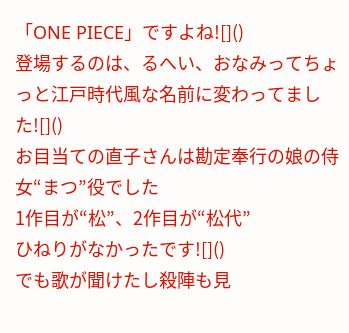「ONE PIECE」ですよね![]()
登場するのは、るへい、おなみってちょっと江戸時代風な名前に変わってました![]()
お目当ての直子さんは勘定奉行の娘の侍女“まつ”役でした
1作目が“松”、2作目が“松代”
ひねりがなかったです![]()
でも歌が聞けたし殺陣も見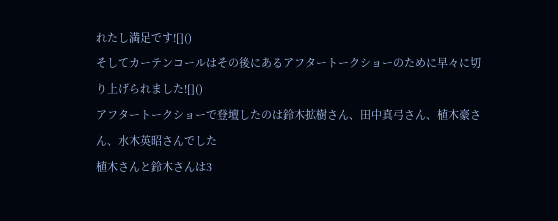れたし満足です![]()
そしてカーテンコールはその後にあるアフタートークショーのために早々に切り上げられました![]()
アフタートークショーで登壇したのは鈴木拡樹さん、田中真弓さん、植木豪さん、水木英昭さんでした
植木さんと鈴木さんは3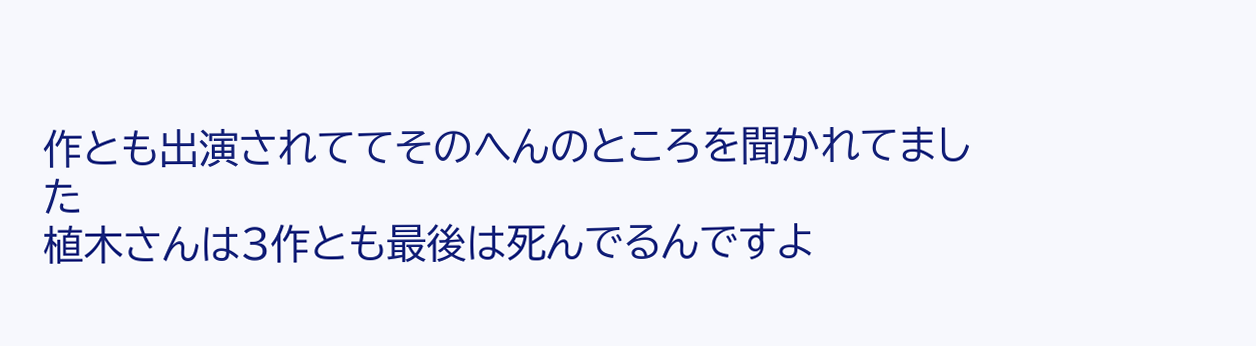作とも出演されててそのへんのところを聞かれてました
植木さんは3作とも最後は死んでるんですよ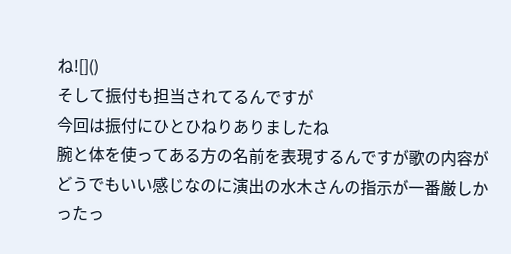ね![]()
そして振付も担当されてるんですが
今回は振付にひとひねりありましたね
腕と体を使ってある方の名前を表現するんですが歌の内容がどうでもいい感じなのに演出の水木さんの指示が一番厳しかったっ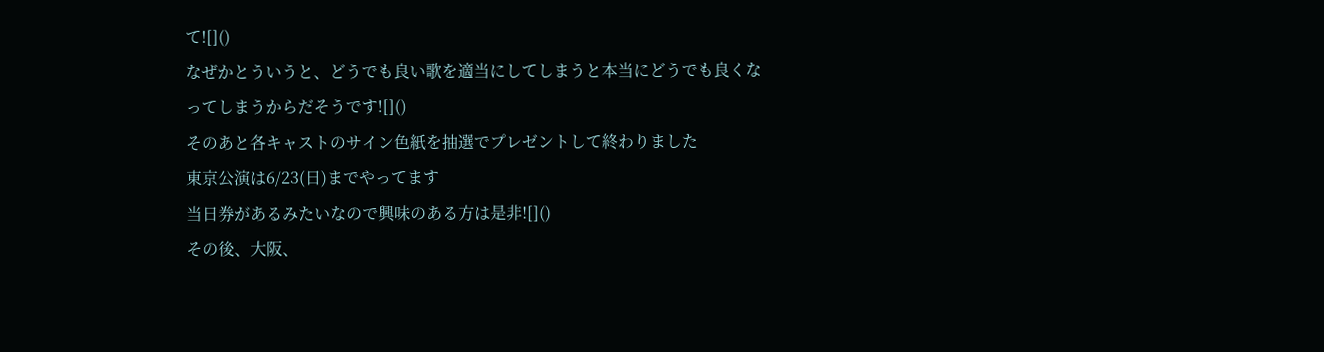て![]()
なぜかとういうと、どうでも良い歌を適当にしてしまうと本当にどうでも良くなってしまうからだそうです![]()
そのあと各キャストのサイン色紙を抽選でプレゼントして終わりました
東京公演は6/23(日)までやってます
当日券があるみたいなので興味のある方は是非![]()
その後、大阪、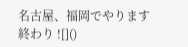名古屋、福岡でやります
終わり ![]()